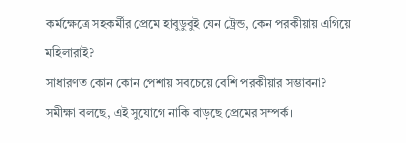কর্মক্ষেত্রে সহকর্মীর প্রেমে হাবুডুবুই যেন ট্রেন্ড, কেন পরকীয়ায় এগিয়ে মহিলারাই?
সাধারণত কোন কোন পেশায় সবচেয়ে বেশি পরকীয়ার সম্ভাবনা?
সমীক্ষা বলছে, এই সুযোগে নাকি বাড়ছে প্রেমের সম্পর্ক।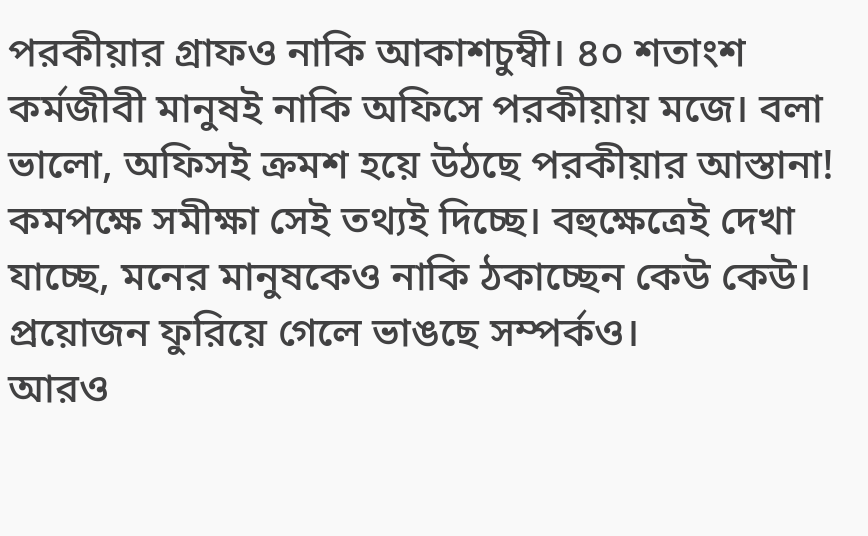পরকীয়ার গ্রাফও নাকি আকাশচুম্বী। ৪০ শতাংশ কর্মজীবী মানুষই নাকি অফিসে পরকীয়ায় মজে। বলা ভালো, অফিসই ক্রমশ হয়ে উঠছে পরকীয়ার আস্তানা! কমপক্ষে সমীক্ষা সেই তথ্যই দিচ্ছে। বহুক্ষেত্রেই দেখা যাচ্ছে, মনের মানুষকেও নাকি ঠকাচ্ছেন কেউ কেউ। প্রয়োজন ফুরিয়ে গেলে ভাঙছে সম্পর্কও।
আরও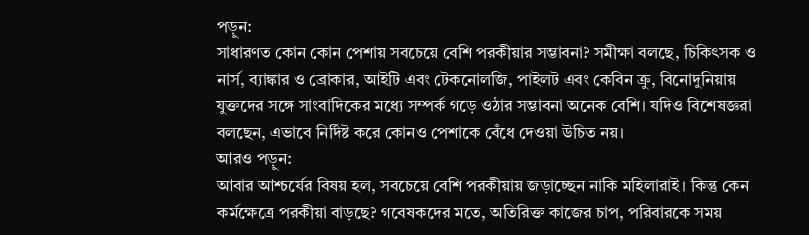পড়ুন:
সাধারণত কোন কোন পেশায় সবচেয়ে বেশি পরকীয়ার সম্ভাবনা? সমীক্ষা বলছে, চিকিৎসক ও নার্স, ব্যাঙ্কার ও ব্রোকার, আইটি এবং টেকনোলজি, পাইলট এবং কেবিন ক্রু, বিনোদুনিয়ায় যুক্তদের সঙ্গে সাংবাদিকের মধ্যে সম্পর্ক গড়ে ওঠার সম্ভাবনা অনেক বেশি। যদিও বিশেষজ্ঞরা বলছেন, এভাবে নির্দিষ্ট করে কোনও পেশাকে বেঁধে দেওয়া উচিত নয়।
আরও পড়ুন:
আবার আশ্চর্যের বিষয় হল, সবচেয়ে বেশি পরকীয়ায় জড়াচ্ছেন নাকি মহিলারাই। কিন্তু কেন কর্মক্ষেত্রে পরকীয়া বাড়ছে? গবেষকদের মতে, অতিরিক্ত কাজের চাপ, পরিবারকে সময়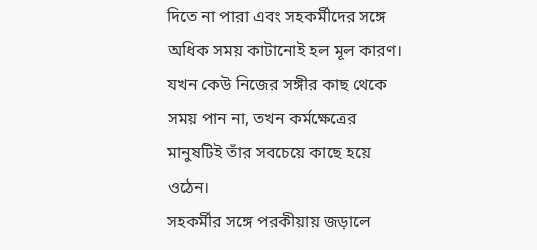দিতে না পারা এবং সহকর্মীদের সঙ্গে অধিক সময় কাটানোই হল মূল কারণ। যখন কেউ নিজের সঙ্গীর কাছ থেকে সময় পান না, তখন কর্মক্ষেত্রের মানুষটিই তাঁর সবচেয়ে কাছে হয়ে ওঠেন।
সহকর্মীর সঙ্গে পরকীয়ায় জড়ালে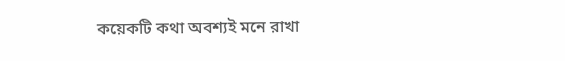কয়েকটি কথা অবশ্যই মনে রাখা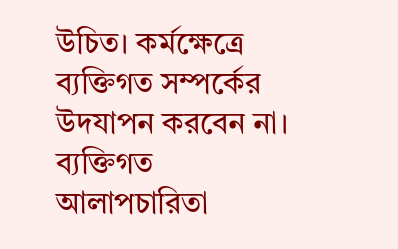উচিত। কর্মক্ষেত্রে ব্যক্তিগত সম্পর্কের উদযাপন করবেন না। ব্যক্তিগত আলাপচারিতা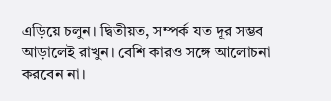এড়িয়ে চলুন। দ্বিতীয়ত, সম্পর্ক যত দূর সম্ভব আড়ালেই রাখুন। বেশি কারও সঙ্গে আলোচনা করবেন না।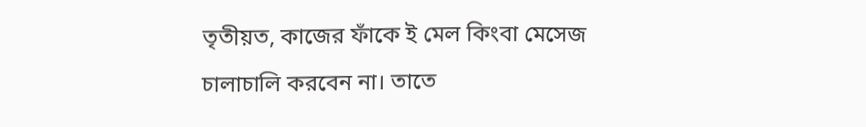তৃতীয়ত, কাজের ফাঁকে ই মেল কিংবা মেসেজ চালাচালি করবেন না। তাতে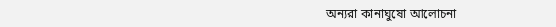অন্যরা কানাঘুষো আলোচনা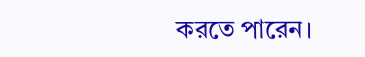করতে পারেন।